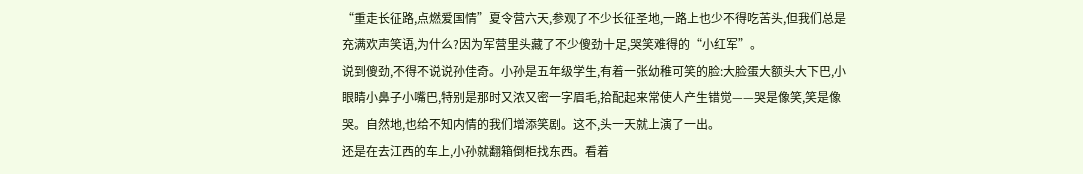“重走长征路,点燃爱国情”夏令营六天,参观了不少长征圣地,一路上也少不得吃苦头,但我们总是充满欢声笑语,为什么?因为军营里头藏了不少傻劲十足,哭笑难得的“小红军”。
说到傻劲,不得不说说孙佳奇。小孙是五年级学生,有着一张幼稚可笑的脸:大脸蛋大额头大下巴,小眼睛小鼻子小嘴巴,特别是那时又浓又密一字眉毛,拾配起来常使人产生错觉——哭是像笑,笑是像哭。自然地,也给不知内情的我们增添笑剧。这不,头一天就上演了一出。
还是在去江西的车上,小孙就翻箱倒柜找东西。看着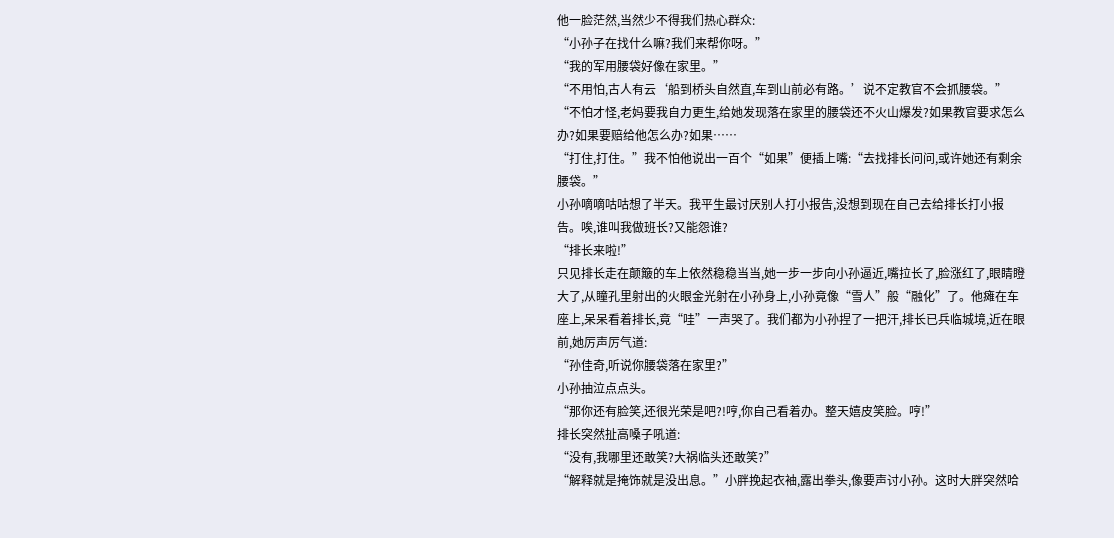他一脸茫然,当然少不得我们热心群众:
“小孙子在找什么嘛?我们来帮你呀。”
“我的军用腰袋好像在家里。”
“不用怕,古人有云‘船到桥头自然直,车到山前必有路。’说不定教官不会抓腰袋。”
“不怕才怪,老妈要我自力更生,给她发现落在家里的腰袋还不火山爆发?如果教官要求怎么办?如果要赔给他怎么办?如果……
“打住,打住。”我不怕他说出一百个“如果”便插上嘴:“去找排长问问,或许她还有剩余腰袋。”
小孙嘀嘀咕咕想了半天。我平生最讨厌别人打小报告,没想到现在自己去给排长打小报告。唉,谁叫我做班长?又能怨谁?
“排长来啦!”
只见排长走在颠簸的车上依然稳稳当当,她一步一步向小孙逼近,嘴拉长了,脸涨红了,眼睛瞪大了,从瞳孔里射出的火眼金光射在小孙身上,小孙竟像“雪人”般“融化”了。他瘫在车座上,呆呆看着排长,竟“哇”一声哭了。我们都为小孙捏了一把汗,排长已兵临城境,近在眼前,她厉声厉气道:
“孙佳奇,听说你腰袋落在家里?”
小孙抽泣点点头。
“那你还有脸笑,还很光荣是吧?!哼,你自己看着办。整天嬉皮笑脸。哼!”
排长突然扯高嗓子吼道:
“没有,我哪里还敢笑?大祸临头还敢笑?”
“解释就是掩饰就是没出息。”小胖挽起衣袖,露出拳头,像要声讨小孙。这时大胖突然哈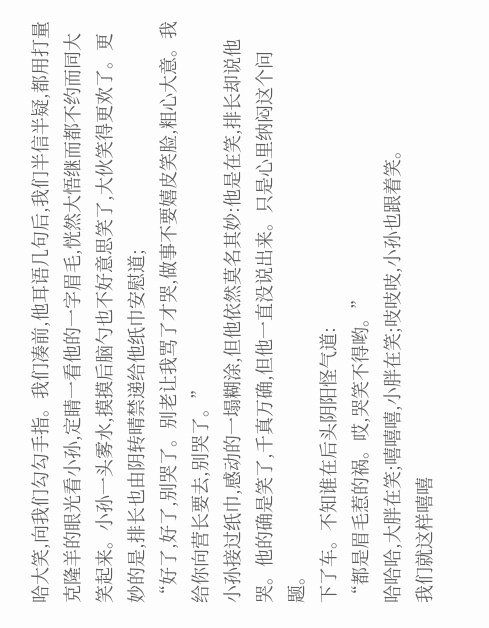哈大笑,向我们勾勾手指。我们凑前,他耳语几句后,我们半信半疑,都用打量克隆羊的眼光看小孙,定睛一看他的一字眉毛,恍然大悟继而都不约而同大笑起来。小孙一头雾水,摸摸后脑勺也不好意思笑了,大伙笑得更欢了。更妙的是,排长也由阴转晴禁递给他纸巾安慰道;
“好了,好了,别哭了。别老让我骂了才哭,做事不要嬉皮笑脸,粗心大意。我给你向营长要去,别哭了。”
小孙接过纸巾,感动的一塌糊涂,但他依然莫名其妙:他是在笑,排长却说他哭。他的确是笑了,千真万确,但他一直没说出来。只是心里纳闷这个问题。
下了车。不知谁在后头阴阳怪气道:
“都是眉毛惹的祸。哎,哭笑不得哟。”
哈哈哈,大胖在笑;嘻嘻嘻,小胖在笑;吱吱吱,小孙也跟着笑。
我们就这样嘻嘻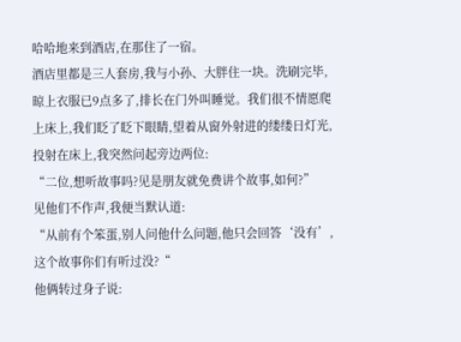哈哈地来到酒店,在那住了一宿。
酒店里都是三人套房,我与小孙、大胖住一块。洗刷完毕,晾上衣服已9点多了,排长在门外叫睡觉。我们很不情愿爬上床上,我们眨了眨下眼睛,望着从窗外射进的缕缕日灯光,投射在床上,我突然问起旁边两位:
“二位,想听故事吗?见是朋友就免费讲个故事,如何?”
见他们不作声,我便当默认道:
“从前有个笨蛋,别人问他什么问题,他只会回答‘没有’,这个故事你们有听过没?“
他俩转过身子说: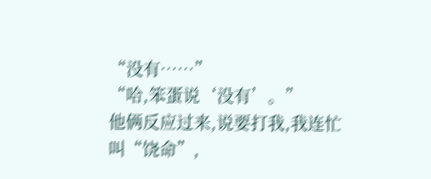“没有……”
“哈,笨蛋说‘没有’。”
他俩反应过来,说要打我,我连忙叫“饶命”,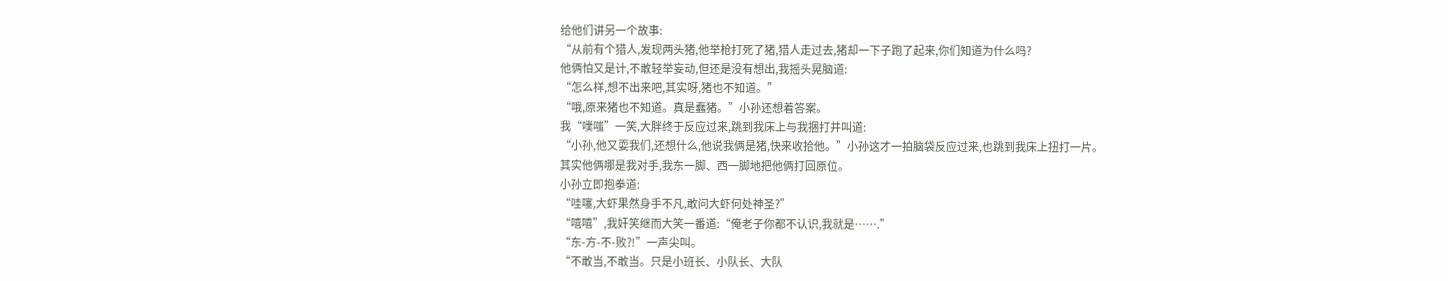给他们讲另一个故事:
“从前有个猎人,发现两头猪,他举枪打死了猪,猎人走过去,猪却一下子跑了起来,你们知道为什么吗?
他俩怕又是计,不敢轻举妄动,但还是没有想出,我摇头晃脑道:
“怎么样,想不出来吧,其实呀,猪也不知道。”
“哦,原来猪也不知道。真是蠢猪。”小孙还想着答案。
我“噗嗤”一笑,大胖终于反应过来,跳到我床上与我捆打并叫道:
“小孙,他又耍我们,还想什么,他说我俩是猪,快来收拾他。”小孙这才一拍脑袋反应过来,也跳到我床上扭打一片。
其实他俩哪是我对手,我东一脚、西一脚地把他俩打回原位。
小孙立即抱拳道:
“哇噻,大虾果然身手不凡,敢问大虾何处神圣?”
“嘻嘻”,我奸笑继而大笑一番道:“俺老子你都不认识,我就是…….”
“东-方-不-败?!”一声尖叫。
“不敢当,不敢当。只是小班长、小队长、大队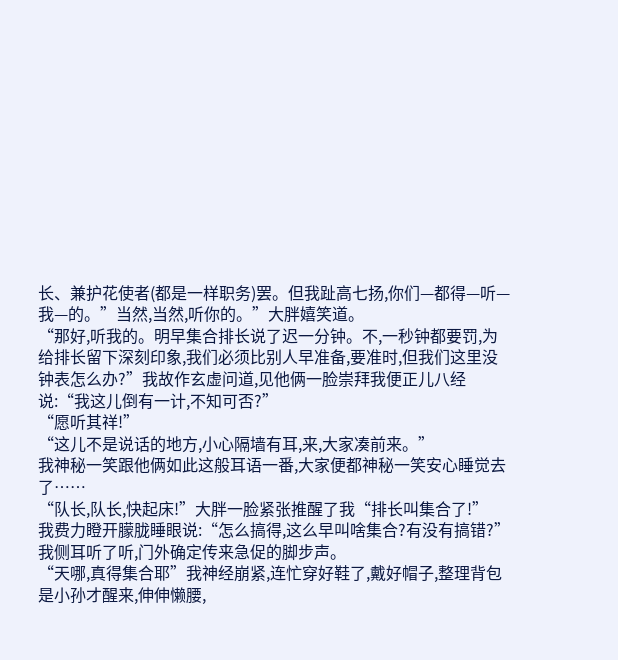长、兼护花使者(都是一样职务)罢。但我趾高七扬,你们—都得—听—我—的。”当然,当然,听你的。”大胖嬉笑道。
“那好,听我的。明早集合排长说了迟一分钟。不,一秒钟都要罚,为给排长留下深刻印象,我们必须比别人早准备,要准时,但我们这里没钟表怎么办?”我故作玄虚问道,见他俩一脸崇拜我便正儿八经说:“我这儿倒有一计,不知可否?”
“愿听其祥!”
“这儿不是说话的地方,小心隔墙有耳,来,大家凑前来。”
我神秘一笑跟他俩如此这般耳语一番,大家便都神秘一笑安心睡觉去了……
“队长,队长,快起床!”大胖一脸紧张推醒了我“排长叫集合了!”
我费力瞪开朦胧睡眼说:“怎么搞得,这么早叫啥集合?有没有搞错?”我侧耳听了听,门外确定传来急促的脚步声。
“天哪,真得集合耶”我神经崩紧,连忙穿好鞋了,戴好帽子,整理背包是小孙才醒来,伸伸懒腰,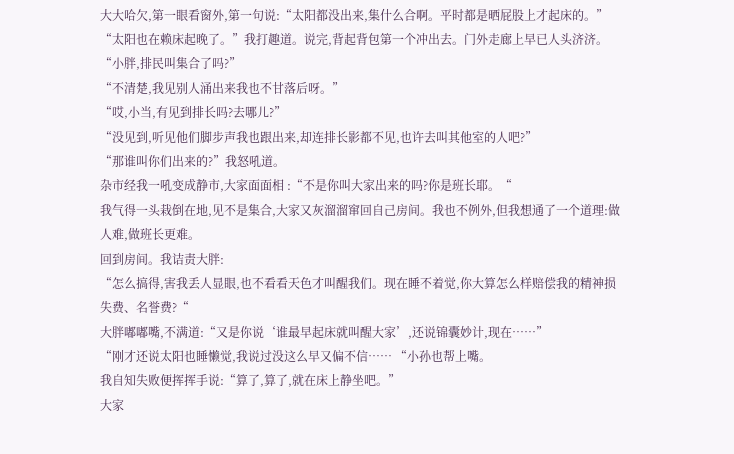大大哈欠,第一眼看窗外,第一句说:“太阳都没出来,集什么合啊。平时都是晒屁股上才起床的。”
“太阳也在赖床起晚了。”我打趣道。说完,背起背包第一个冲出去。门外走廊上早已人头济济。
“小胖,排民叫集合了吗?”
“不清楚,我见别人涌出来我也不甘落后呀。”
“哎,小当,有见到排长吗?去哪儿?”
“没见到,听见他们脚步声我也跟出来,却连排长影都不见,也许去叫其他室的人吧?”
“那谁叫你们出来的?”我怒吼道。
杂市经我一吼变成静市,大家面面相 :“不是你叫大家出来的吗?你是班长耶。“
我气得一头栽倒在地,见不是集合,大家又灰溜溜窜回自己房间。我也不例外,但我想通了一个道理:做人难,做班长更难。
回到房间。我诘责大胖:
“怎么搞得,害我丢人显眼,也不看看天色才叫醒我们。现在睡不着觉,你大算怎么样赔偿我的精神损失费、名誉费?“
大胖嘟嘟嘴,不满道:“又是你说‘谁最早起床就叫醒大家’,还说锦囊妙计,现在……”
“刚才还说太阳也睡懒觉,我说过没这么早又偏不信…… “小孙也帮上嘴。
我自知失败便挥挥手说:“算了,算了,就在床上静坐吧。”
大家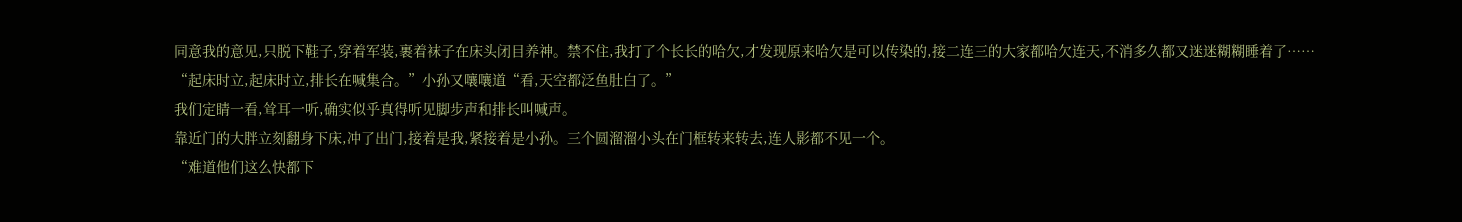同意我的意见,只脱下鞋子,穿着军装,裹着袜子在床头闭目养神。禁不住,我打了个长长的哈欠,才发现原来哈欠是可以传染的,接二连三的大家都哈欠连天,不消多久都又迷迷糊糊睡着了……
“起床时立,起床时立,排长在喊集合。”小孙又嚷嚷道“看,天空都泛鱼肚白了。”
我们定睛一看,耸耳一听,确实似乎真得听见脚步声和排长叫喊声。
靠近门的大胖立刻翻身下床,冲了出门,接着是我,紧接着是小孙。三个圆溜溜小头在门框转来转去,连人影都不见一个。
“难道他们这么快都下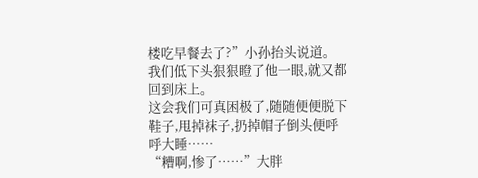楼吃早餐去了?”小孙抬头说道。
我们低下头狠狠瞪了他一眼,就又都回到床上。
这会我们可真困极了,随随便便脱下鞋子,甩掉袜子,扔掉帽子倒头便呼呼大睡……
“糟啊,惨了……”大胖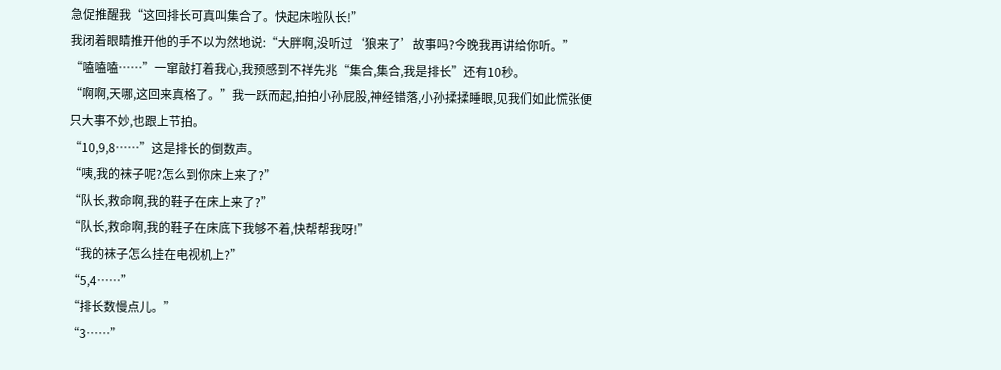急促推醒我“这回排长可真叫集合了。快起床啦队长!”
我闭着眼睛推开他的手不以为然地说:“大胖啊,没听过‘狼来了’故事吗?今晚我再讲给你听。”
“嗑嗑嗑……”一窜敲打着我心,我预感到不祥先兆“集合,集合,我是排长”还有10秒。
“啊啊,天哪,这回来真格了。”我一跃而起,拍拍小孙屁股,神经错落,小孙揉揉睡眼,见我们如此慌张便只大事不妙,也跟上节拍。
“10,9,8……”这是排长的倒数声。
“咦,我的袜子呢?怎么到你床上来了?”
“队长,救命啊,我的鞋子在床上来了?”
“队长,救命啊,我的鞋子在床底下我够不着,快帮帮我呀!”
“我的袜子怎么挂在电视机上?”
“5,4……”
“排长数慢点儿。”
“3……”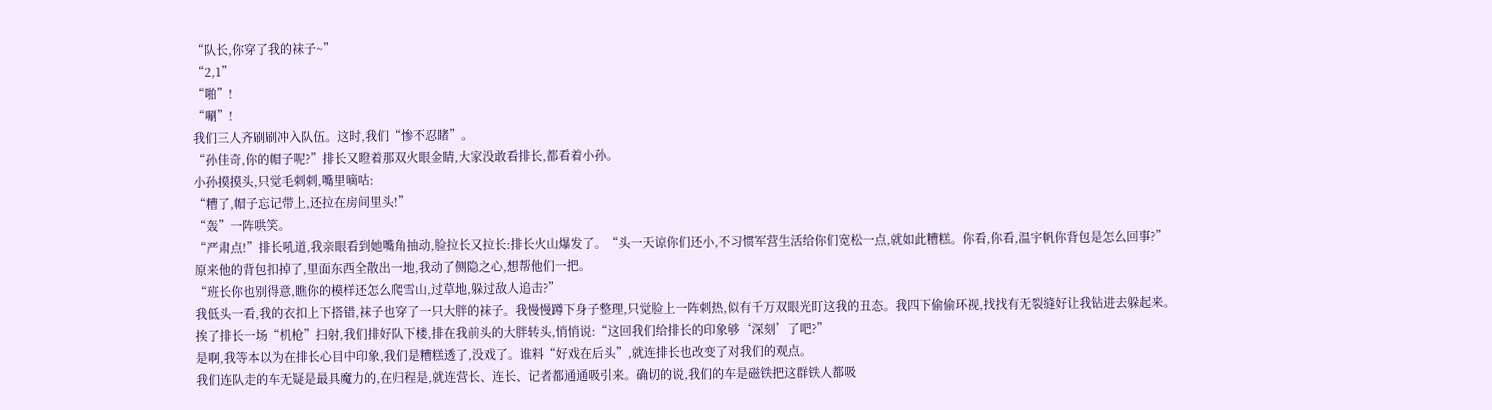“队长,你穿了我的袜子~”
“2,1”
“啪”!
“唰”!
我们三人齐刷刷冲入队伍。这时,我们“惨不忍睹”。
“孙佳奇,你的帽子呢?”排长又瞪着那双火眼金睛,大家没敢看排长,都看着小孙。
小孙摸摸头,只觉毛刺刺,嘴里嘀咕:
“糟了,帽子忘记带上,还拉在房间里头!”
“轰”一阵哄笑。
“严肃点!”排长吼道,我亲眼看到她嘴角抽动,脸拉长又拉长:排长火山爆发了。“头一天谅你们还小,不习惯军营生活给你们宽松一点,就如此糟糕。你看,你看,温宇帆你背包是怎么回事?”
原来他的背包扣掉了,里面东西全散出一地,我动了侧隐之心,想帮他们一把。
“班长你也别得意,瞧你的模样还怎么爬雪山,过草地,躲过敌人追击?”
我低头一看,我的衣扣上下搭错,袜子也穿了一只大胖的袜子。我慢慢蹲下身子整理,只觉脸上一阵刺热,似有千万双眼光盯这我的丑态。我四下偷偷环视,找找有无裂缝好让我钻进去躲起来。
挨了排长一场“机枪”扫射,我们排好队下楼,排在我前头的大胖转头,悄悄说:“这回我们给排长的印象够‘深刻’了吧?”
是啊,我等本以为在排长心目中印象,我们是糟糕透了,没戏了。谁料“好戏在后头”,就连排长也改变了对我们的观点。
我们连队走的车无疑是最具魔力的,在归程是,就连营长、连长、记者都通通吸引来。确切的说,我们的车是磁铁把这群铁人都吸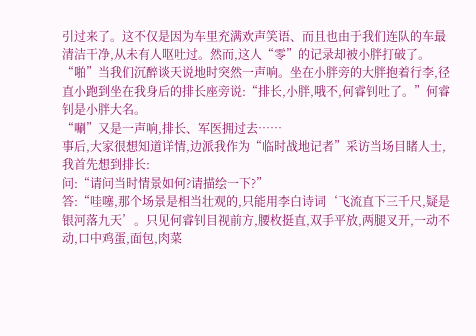引过来了。这不仅是因为车里充满欢声笑语、而且也由于我们连队的车最清洁干净,从未有人呕吐过。然而,这人“零”的记录却被小胖打破了。
“啪”当我们沉醉谈天说地时突然一声响。坐在小胖旁的大胖抱着行李,径直小跑到坐在我身后的排长座旁说:“排长,小胖,哦不,何睿钊吐了。”何睿钊是小胖大名。
“唰”又是一声响,排长、军医拥过去……
事后,大家很想知道详情,边派我作为“临时战地记者”采访当场目睹人士,我首先想到排长:
问:“请问当时情景如何?请描绘一下?”
答:“哇噻,那个场景是相当壮观的,只能用李白诗词‘飞流直下三千尺,疑是银河落九天’。只见何睿钊目视前方,腰枚挺直,双手平放,两腿叉开,一动不动,口中鸡蛋,面包,肉菜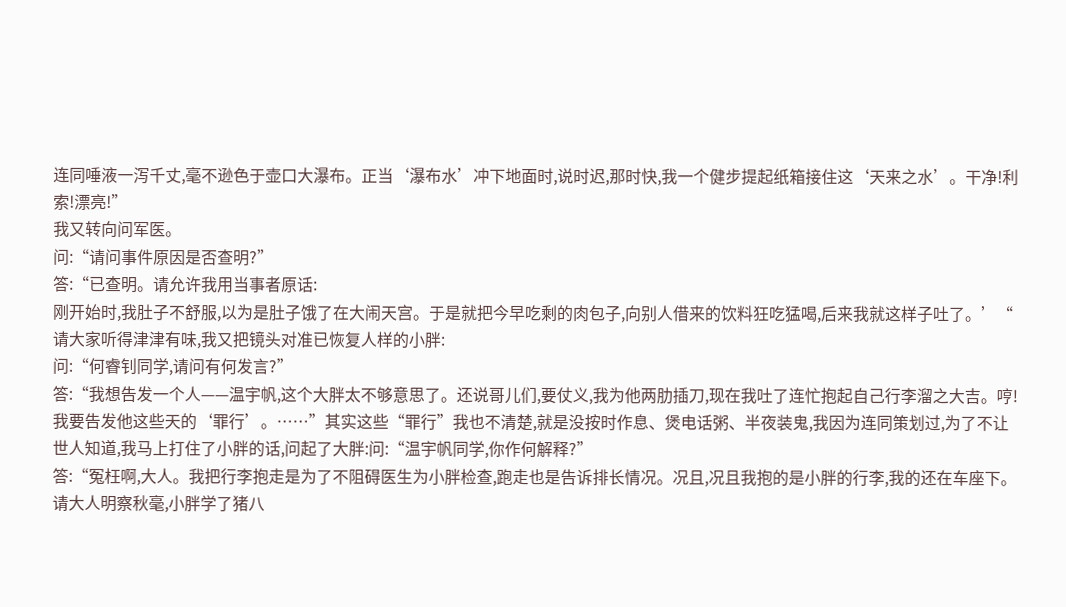连同唾液一泻千丈,毫不逊色于壶口大瀑布。正当‘瀑布水’冲下地面时,说时迟,那时快,我一个健步提起纸箱接住这‘天来之水’。干净!利索!漂亮!”
我又转向问军医。
问:“请问事件原因是否查明?”
答:“已查明。请允许我用当事者原话:
刚开始时,我肚子不舒服,以为是肚子饿了在大闹天宫。于是就把今早吃剩的肉包子,向别人借来的饮料狂吃猛喝,后来我就这样子吐了。’“
请大家听得津津有味,我又把镜头对准已恢复人样的小胖:
问:“何睿钊同学,请问有何发言?”
答:“我想告发一个人——温宇帆,这个大胖太不够意思了。还说哥儿们,要仗义,我为他两肋插刀,现在我吐了连忙抱起自己行李溜之大吉。哼!我要告发他这些天的‘罪行’。……”其实这些“罪行”我也不清楚,就是没按时作息、煲电话粥、半夜装鬼,我因为连同策划过,为了不让世人知道,我马上打住了小胖的话,问起了大胖:问:“温宇帆同学,你作何解释?”
答:“冤枉啊,大人。我把行李抱走是为了不阻碍医生为小胖检查,跑走也是告诉排长情况。况且,况且我抱的是小胖的行李,我的还在车座下。请大人明察秋毫,小胖学了猪八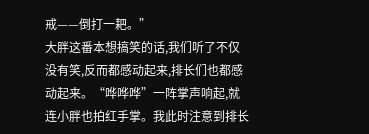戒——倒打一耙。”
大胖这番本想搞笑的话,我们听了不仅没有笑,反而都感动起来,排长们也都感动起来。“哗哗哗”一阵掌声响起,就连小胖也拍红手掌。我此时注意到排长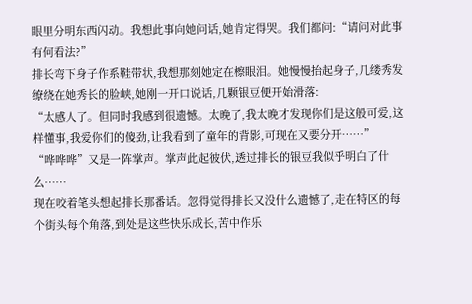眼里分明东西闪动。我想此事向她问话,她肯定得哭。我们都问:“请问对此事有何看法?”
排长弯下身子作系鞋带状,我想那刻她定在檫眼泪。她慢慢抬起身子,几缕秀发缭绕在她秀长的脸峡,她刚一开口说话,几颗银豆便开始滑落:
“太感人了。但同时我感到很遗憾。太晚了,我太晚才发现你们是这般可爱,这样懂事,我爱你们的傻劲,让我看到了童年的背影,可现在又要分开……”
“哗哗哗”又是一阵掌声。掌声此起彼伏,透过排长的银豆我似乎明白了什么……
现在咬着笔头想起排长那番话。忽得觉得排长又没什么遗憾了,走在特区的每个街头每个角落,到处是这些快乐成长,苦中作乐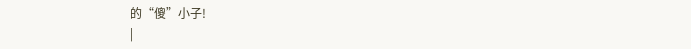的“傻”小子!
|